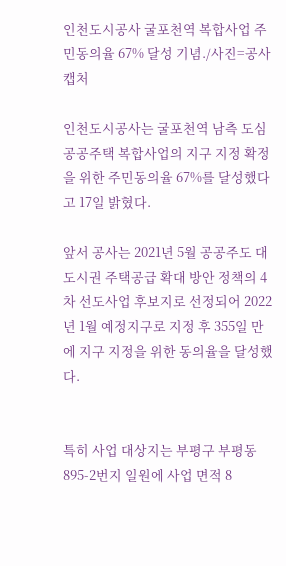인천도시공사 굴포천역 복합사업 주민동의율 67% 달성 기념./사진=공사 캡처

인천도시공사는 굴포천역 남측 도심 공공주택 복합사업의 지구 지정 확정을 위한 주민동의율 67%를 달성했다고 17일 밝혔다.

앞서 공사는 2021년 5월 공공주도 대도시권 주택공급 확대 방안 정책의 4차 선도사업 후보지로 선정되어 2022년 1월 예정지구로 지정 후 355일 만에 지구 지정을 위한 동의율을 달성했다.


특히 사업 대상지는 부평구 부평동 895-2번지 일원에 사업 면적 8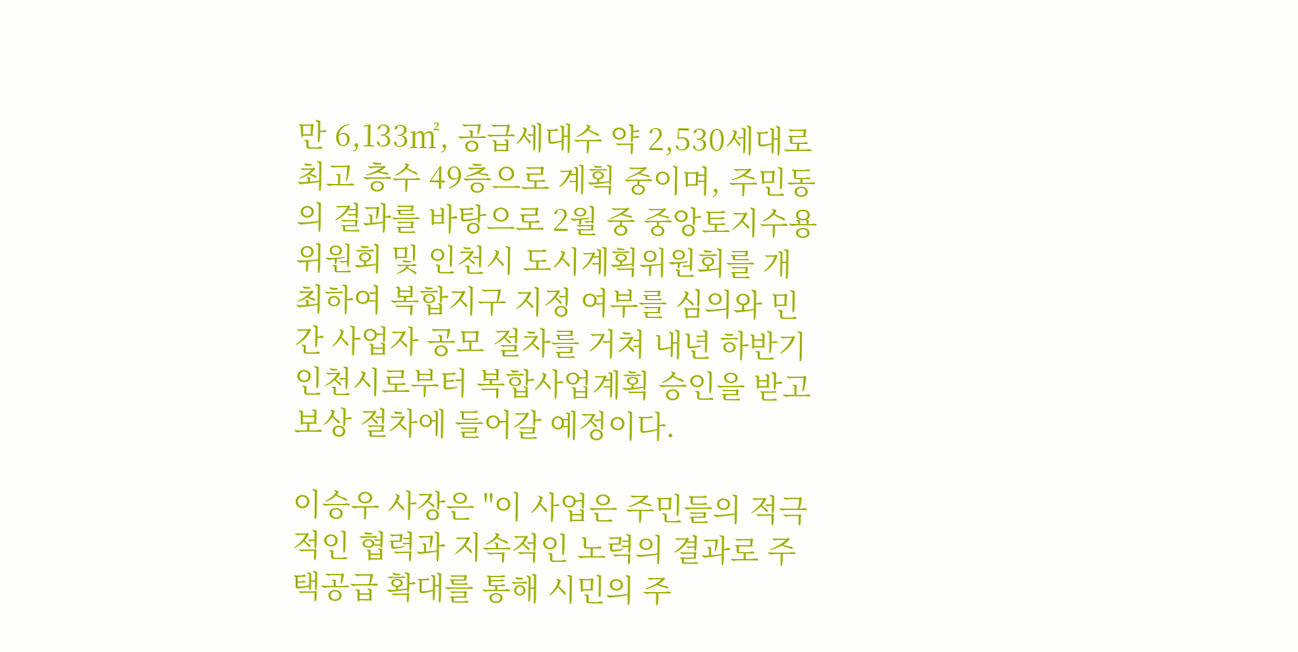만 6,133㎡, 공급세대수 약 2,530세대로 최고 층수 49층으로 계획 중이며, 주민동의 결과를 바탕으로 2월 중 중앙토지수용위원회 및 인천시 도시계획위원회를 개최하여 복합지구 지정 여부를 심의와 민간 사업자 공모 절차를 거쳐 내년 하반기 인천시로부터 복합사업계획 승인을 받고 보상 절차에 들어갈 예정이다.

이승우 사장은 "이 사업은 주민들의 적극적인 협력과 지속적인 노력의 결과로 주택공급 확대를 통해 시민의 주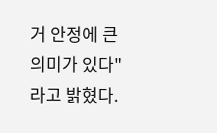거 안정에 큰 의미가 있다"라고 밝혔다.